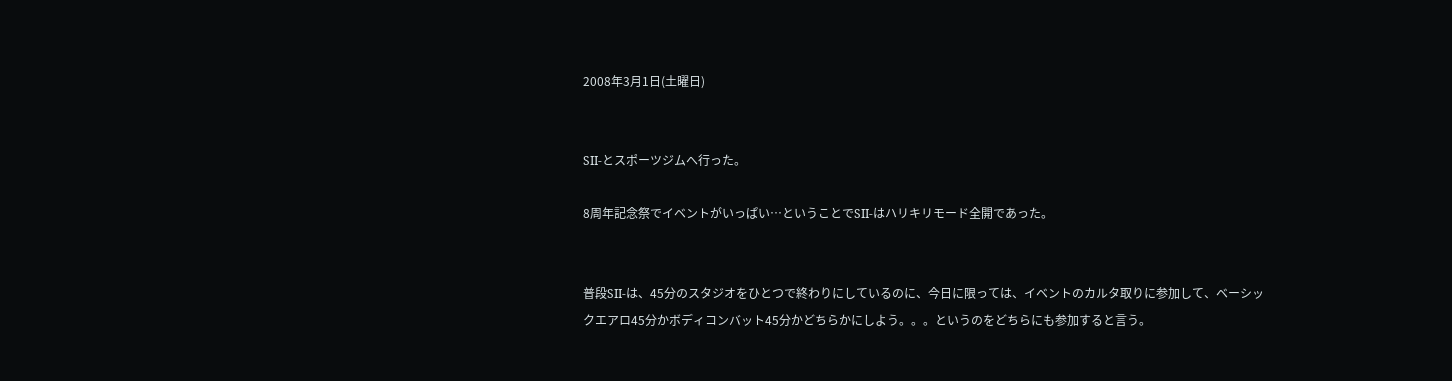2008年3月1日(土曜日)


SII-とスポーツジムへ行った。

8周年記念祭でイベントがいっぱい…ということでSII-はハリキリモード全開であった。


普段SII-は、45分のスタジオをひとつで終わりにしているのに、今日に限っては、イベントのカルタ取りに参加して、ベーシックエアロ45分かボディコンバット45分かどちらかにしよう。。。というのをどちらにも参加すると言う。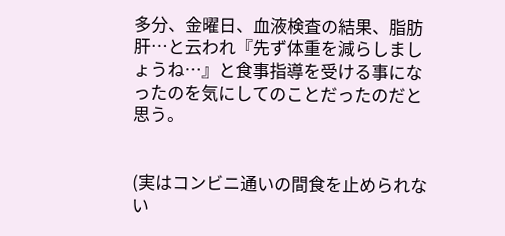多分、金曜日、血液検査の結果、脂肪肝…と云われ『先ず体重を減らしましょうね…』と食事指導を受ける事になったのを気にしてのことだったのだと思う。


(実はコンビニ通いの間食を止められない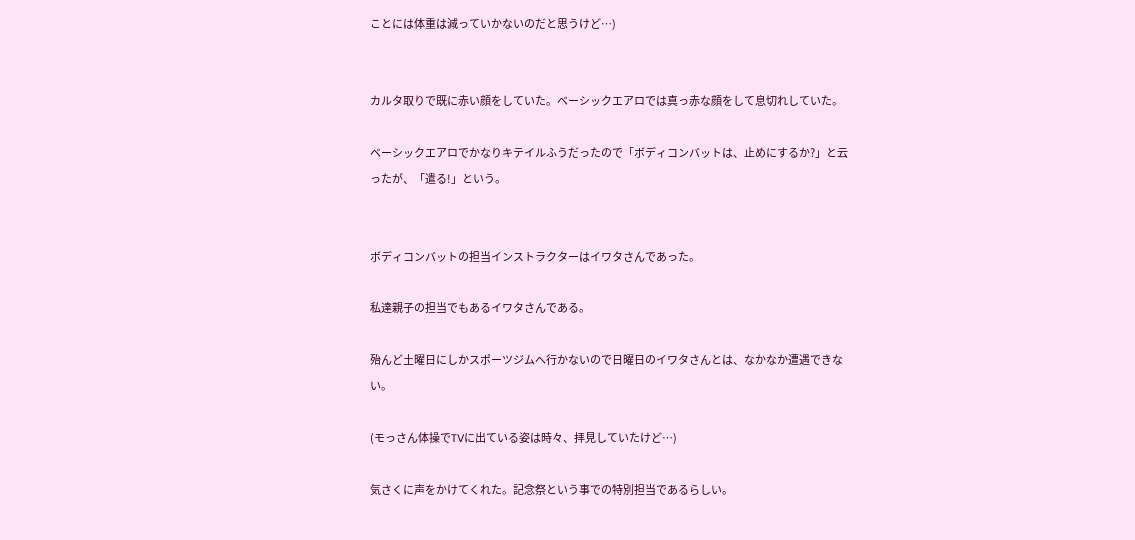ことには体重は減っていかないのだと思うけど…)


カルタ取りで既に赤い顔をしていた。ベーシックエアロでは真っ赤な顔をして息切れしていた。

ベーシックエアロでかなりキテイルふうだったので「ボディコンバットは、止めにするか?」と云ったが、「遣る!」という。


ボディコンバットの担当インストラクターはイワタさんであった。

私達親子の担当でもあるイワタさんである。

殆んど土曜日にしかスポーツジムへ行かないので日曜日のイワタさんとは、なかなか遭遇できない。

(モっさん体操でTVに出ている姿は時々、拝見していたけど…)

気さくに声をかけてくれた。記念祭という事での特別担当であるらしい。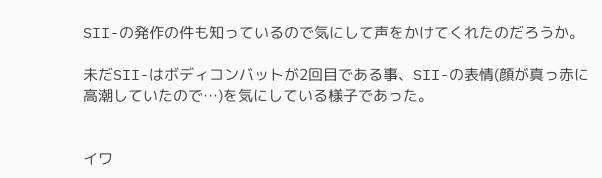SII-の発作の件も知っているので気にして声をかけてくれたのだろうか。

未だSII-はボディコンバットが2回目である事、SII-の表情(顔が真っ赤に高潮していたので…)を気にしている様子であった。


イワ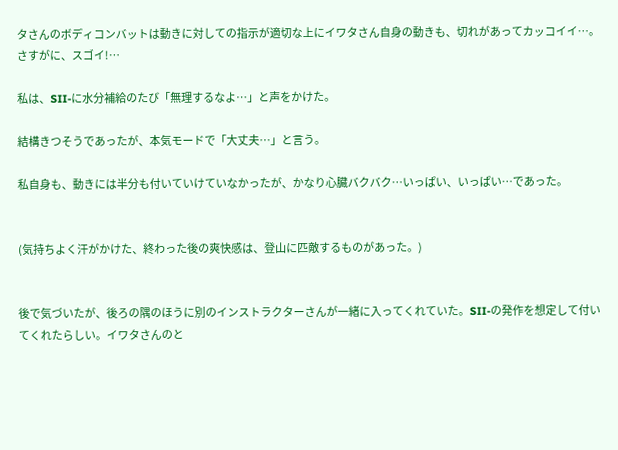タさんのボディコンバットは動きに対しての指示が適切な上にイワタさん自身の動きも、切れがあってカッコイイ…。さすがに、スゴイ!…

私は、SII-に水分補給のたび「無理するなよ…」と声をかけた。

結構きつそうであったが、本気モードで「大丈夫…」と言う。

私自身も、動きには半分も付いていけていなかったが、かなり心臓バクバク…いっぱい、いっぱい…であった。


(気持ちよく汗がかけた、終わった後の爽快感は、登山に匹敵するものがあった。)


後で気づいたが、後ろの隅のほうに別のインストラクターさんが一緒に入ってくれていた。SII-の発作を想定して付いてくれたらしい。イワタさんのと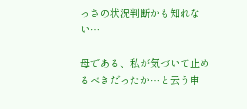っさの状況判断かも知れない…

母である、私が気づいて止めるべきだったか…と云う申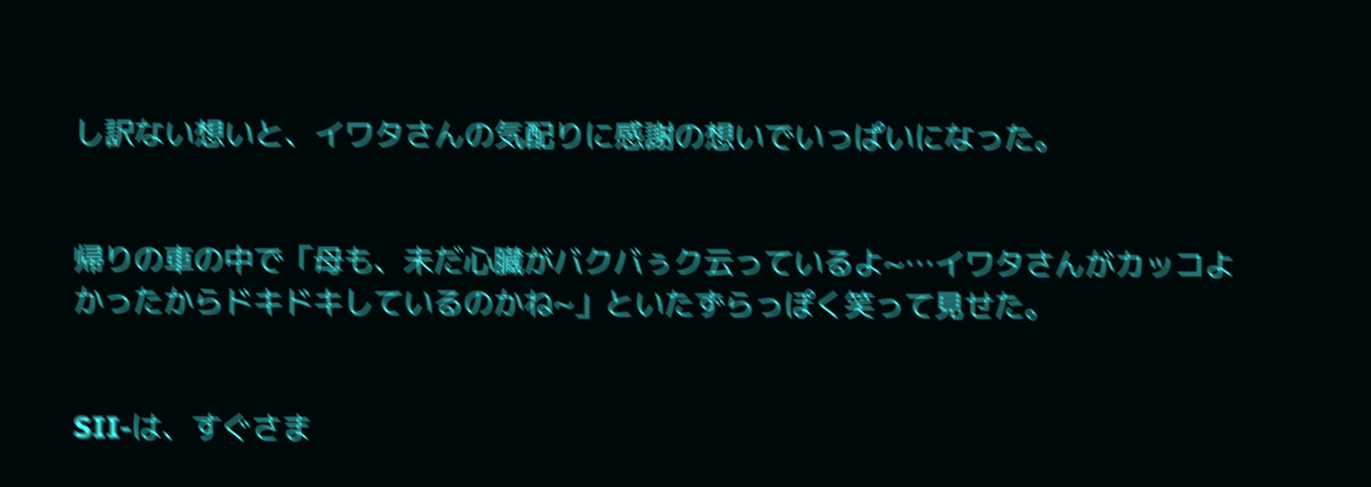し訳ない想いと、イワタさんの気配りに感謝の想いでいっぱいになった。


帰りの車の中で「母も、未だ心臓がバクバぅク云っているよ~…イワタさんがカッコよかったからドキドキしているのかね~」といたずらっぽく笑って見せた。


SII-は、すぐさま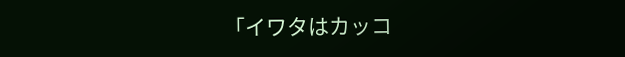「イワタはカッコ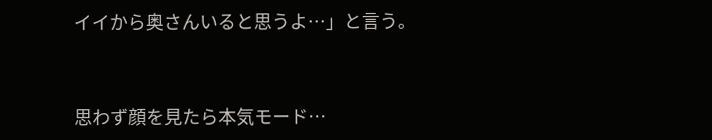イイから奥さんいると思うよ…」と言う。


思わず顔を見たら本気モード…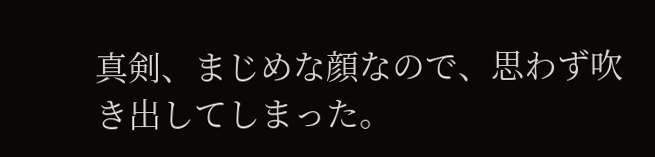真剣、まじめな顔なので、思わず吹き出してしまった。